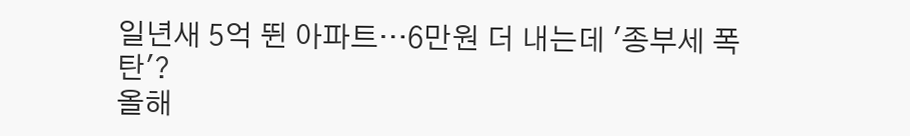일년새 5억 뛴 아파트…6만원 더 내는데 '종부세 폭탄'?
올해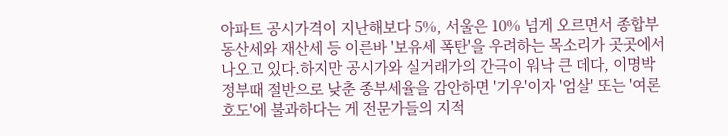아파트 공시가격이 지난해보다 5%, 서울은 10% 넘게 오르면서 종합부동산세와 재산세 등 이른바 '보유세 폭탄'을 우려하는 목소리가 곳곳에서 나오고 있다.하지만 공시가와 실거래가의 간극이 워낙 큰 데다, 이명박정부때 절반으로 낮춘 종부세율을 감안하면 '기우'이자 '엄살' 또는 '여론 호도'에 불과하다는 게 전문가들의 지적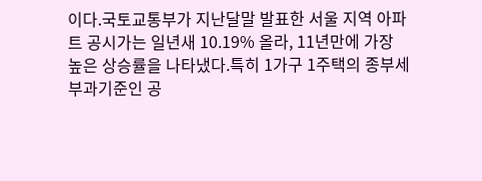이다.국토교통부가 지난달말 발표한 서울 지역 아파트 공시가는 일년새 10.19% 올라, 11년만에 가장 높은 상승률을 나타냈다.특히 1가구 1주택의 종부세 부과기준인 공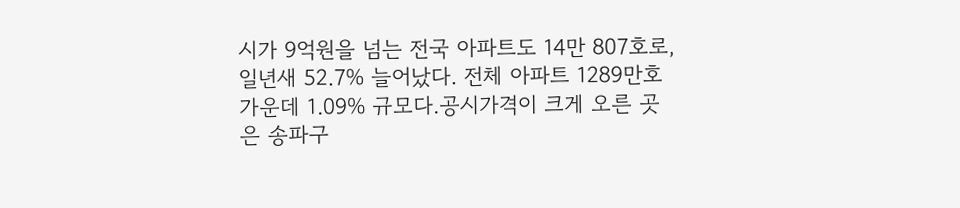시가 9억원을 넘는 전국 아파트도 14만 807호로, 일년새 52.7% 늘어났다. 전체 아파트 1289만호 가운데 1.09% 규모다.공시가격이 크게 오른 곳은 송파구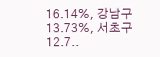16.14%, 강남구 13.73%, 서초구 12.7..